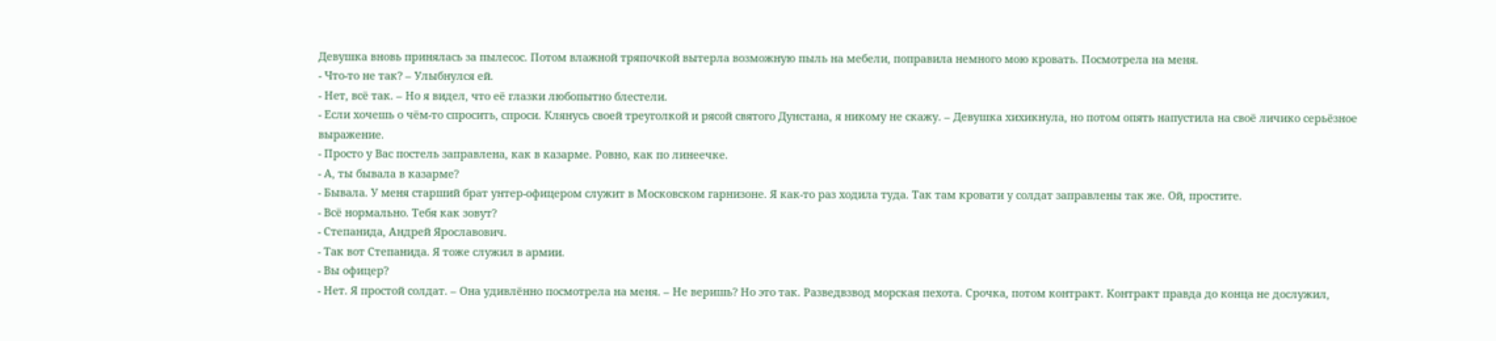Девушка вновь принялась за пылесос. Потом влажной тряпочкой вытерла возможную пыль на мебели, поправила немного мою кровать. Посмотрела на меня.
- Что-то не так? – Улыбнулся ей.
- Нет, всё так. – Но я видел, что её глазки любопытно блестели.
- Если хочешь о чём-то спросить, спроси. Клянусь своей треуголкой и рясой святого Дунстана, я никому не скажу. – Девушка хихикнула, но потом опять напустила на своё личико серьёзное выражение.
- Просто у Вас постель заправлена, как в казарме. Ровно, как по линеечке.
- А, ты бывала в казарме?
- Бывала. У меня старший брат унтер-офицером служит в Московском гарнизоне. Я как-то раз ходила туда. Так там кровати у солдат заправлены так же. Ой, простите.
- Всё нормально. Тебя как зовут?
- Степанида, Андрей Ярославович.
- Так вот Степанида. Я тоже служил в армии.
- Вы офицер?
- Нет. Я простой солдат. – Она удивлённо посмотрела на меня. – Не веришь? Но это так. Разведвзвод морская пехота. Срочка, потом контракт. Контракт правда до конца не дослужил,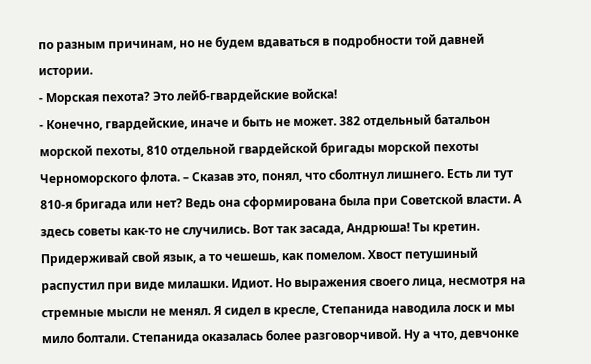по разным причинам, но не будем вдаваться в подробности той давней истории.
- Морская пехота? Это лейб-гвардейские войска!
- Конечно, гвардейские, иначе и быть не может. 382 отдельный батальон морской пехоты, 810 отдельной гвардейской бригады морской пехоты Черноморского флота. – Сказав это, понял, что сболтнул лишнего. Есть ли тут 810-я бригада или нет? Ведь она сформирована была при Советской власти. А здесь советы как-то не случились. Вот так засада, Андрюша! Ты кретин. Придерживай свой язык, а то чешешь, как помелом. Хвост петушиный распустил при виде милашки. Идиот. Но выражения своего лица, несмотря на стремные мысли не менял. Я сидел в кресле, Степанида наводила лоск и мы мило болтали. Степанида оказалась более разговорчивой. Ну а что, девчонке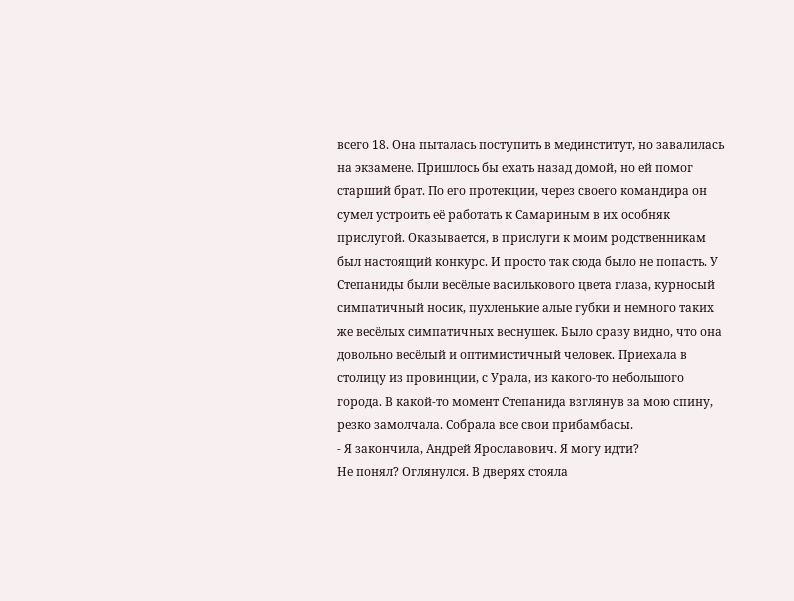всего 18. Она пыталась поступить в мединститут, но завалилась на экзамене. Пришлось бы ехать назад домой, но ей помог старший брат. По его протекции, через своего командира он сумел устроить её работать к Самариным в их особняк прислугой. Оказывается, в прислуги к моим родственникам был настоящий конкурс. И просто так сюда было не попасть. У Степаниды были весёлые василькового цвета глаза, курносый симпатичный носик, пухленькие алые губки и немного таких же весёлых симпатичных веснушек. Было сразу видно, что она довольно весёлый и оптимистичный человек. Приехала в столицу из провинции, с Урала, из какого-то небольшого города. В какой-то момент Степанида взглянув за мою спину, резко замолчала. Собрала все свои прибамбасы.
- Я закончила, Андрей Ярославович. Я могу идти?
Не понял? Оглянулся. В дверях стояла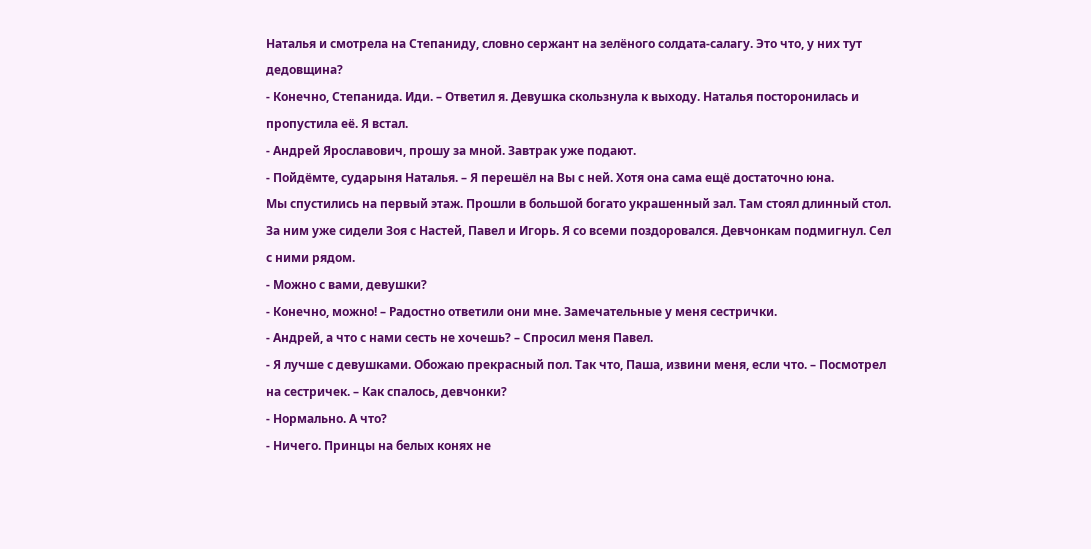Наталья и смотрела на Степаниду, словно сержант на зелёного солдата-салагу. Это что, у них тут дедовщина?
- Конечно, Степанида. Иди. – Ответил я. Девушка скользнула к выходу. Наталья посторонилась и пропустила её. Я встал.
- Андрей Ярославович, прошу за мной. Завтрак уже подают.
- Пойдёмте, сударыня Наталья. – Я перешёл на Вы с ней. Хотя она сама ещё достаточно юна.
Мы спустились на первый этаж. Прошли в большой богато украшенный зал. Там стоял длинный стол. За ним уже сидели Зоя с Настей, Павел и Игорь. Я со всеми поздоровался. Девчонкам подмигнул. Сел с ними рядом.
- Можно с вами, девушки?
- Конечно, можно! – Радостно ответили они мне. Замечательные у меня сестрички.
- Андрей, а что с нами сесть не хочешь? – Спросил меня Павел.
- Я лучше с девушками. Обожаю прекрасный пол. Так что, Паша, извини меня, если что. – Посмотрел на сестричек. – Как спалось, девчонки?
- Нормально. А что?
- Ничего. Принцы на белых конях не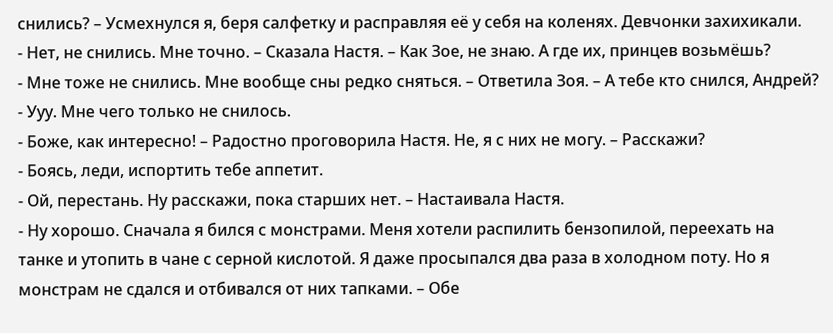снились? – Усмехнулся я, беря салфетку и расправляя её у себя на коленях. Девчонки захихикали.
- Нет, не снились. Мне точно. – Сказала Настя. – Как Зое, не знаю. А где их, принцев возьмёшь?
- Мне тоже не снились. Мне вообще сны редко сняться. – Ответила Зоя. – А тебе кто снился, Андрей?
- Ууу. Мне чего только не снилось.
- Боже, как интересно! – Радостно проговорила Настя. Не, я с них не могу. – Расскажи?
- Боясь, леди, испортить тебе аппетит.
- Ой, перестань. Ну расскажи, пока старших нет. – Настаивала Настя.
- Ну хорошо. Сначала я бился с монстрами. Меня хотели распилить бензопилой, переехать на танке и утопить в чане с серной кислотой. Я даже просыпался два раза в холодном поту. Но я монстрам не сдался и отбивался от них тапками. – Обе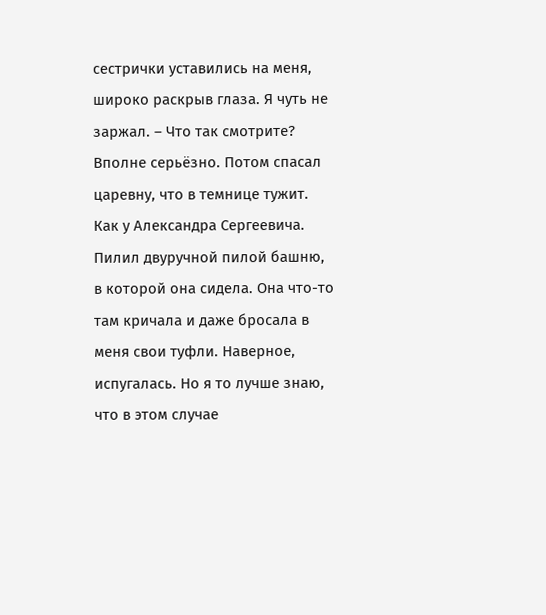сестрички уставились на меня, широко раскрыв глаза. Я чуть не заржал. – Что так смотрите? Вполне серьёзно. Потом спасал царевну, что в темнице тужит. Как у Александра Сергеевича. Пилил двуручной пилой башню, в которой она сидела. Она что-то там кричала и даже бросала в меня свои туфли. Наверное, испугалась. Но я то лучше знаю, что в этом случае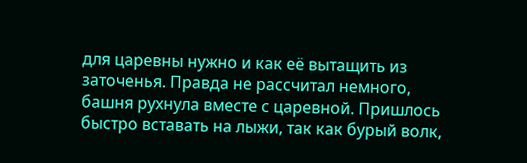для царевны нужно и как её вытащить из заточенья. Правда не рассчитал немного, башня рухнула вместе с царевной. Пришлось быстро вставать на лыжи, так как бурый волк,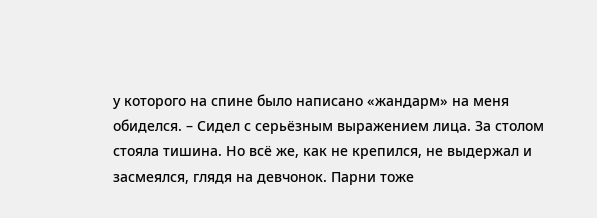у которого на спине было написано «жандарм» на меня обиделся. – Сидел с серьёзным выражением лица. За столом стояла тишина. Но всё же, как не крепился, не выдержал и засмеялся, глядя на девчонок. Парни тоже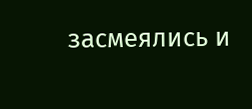засмеялись и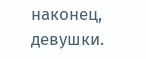наконец, девушки.